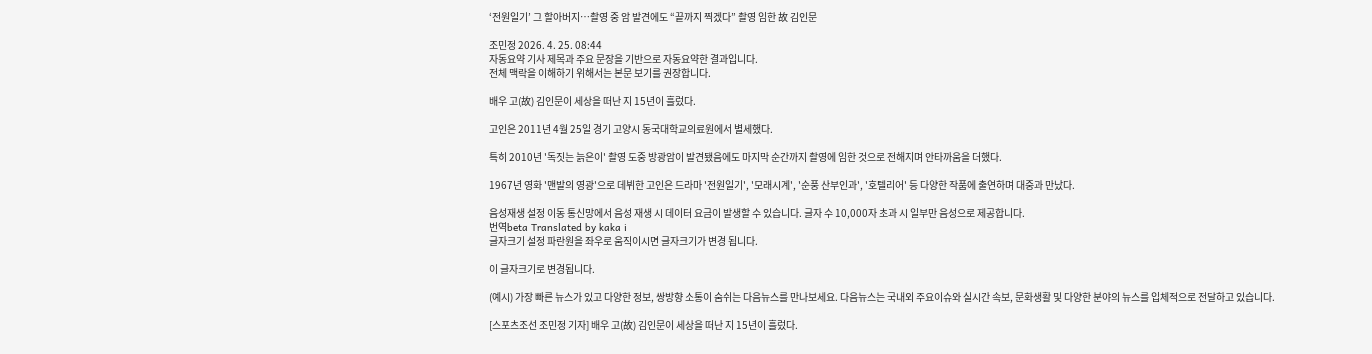‘전원일기’ 그 할아버지…촬영 중 암 발견에도 “끝까지 찍겠다” 촬영 임한 故 김인문

조민정 2026. 4. 25. 08:44
자동요약 기사 제목과 주요 문장을 기반으로 자동요약한 결과입니다.
전체 맥락을 이해하기 위해서는 본문 보기를 권장합니다.

배우 고(故) 김인문이 세상을 떠난 지 15년이 흘렀다.

고인은 2011년 4월 25일 경기 고양시 동국대학교의료원에서 별세했다.

특히 2010년 '독짓는 늙은이' 촬영 도중 방광암이 발견됐음에도 마지막 순간까지 촬영에 임한 것으로 전해지며 안타까움을 더했다.

1967년 영화 '맨발의 영광'으로 데뷔한 고인은 드라마 '전원일기', '모래시계', '순풍 산부인과', '호텔리어' 등 다양한 작품에 출연하며 대중과 만났다.

음성재생 설정 이동 통신망에서 음성 재생 시 데이터 요금이 발생할 수 있습니다. 글자 수 10,000자 초과 시 일부만 음성으로 제공합니다.
번역beta Translated by kaka i
글자크기 설정 파란원을 좌우로 움직이시면 글자크기가 변경 됩니다.

이 글자크기로 변경됩니다.

(예시) 가장 빠른 뉴스가 있고 다양한 정보, 쌍방향 소통이 숨쉬는 다음뉴스를 만나보세요. 다음뉴스는 국내외 주요이슈와 실시간 속보, 문화생활 및 다양한 분야의 뉴스를 입체적으로 전달하고 있습니다.

[스포츠조선 조민정 기자] 배우 고(故) 김인문이 세상을 떠난 지 15년이 흘렀다.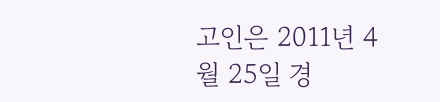고인은 2011년 4월 25일 경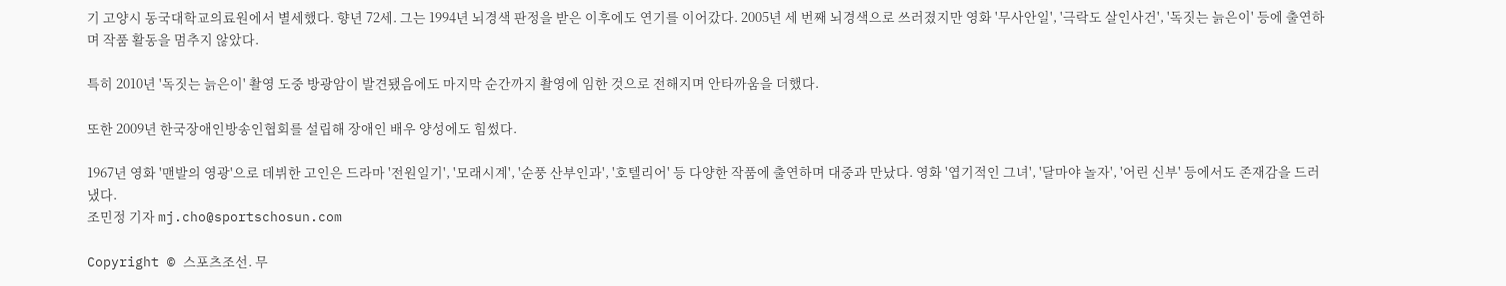기 고양시 동국대학교의료원에서 별세했다. 향년 72세. 그는 1994년 뇌경색 판정을 받은 이후에도 연기를 이어갔다. 2005년 세 번째 뇌경색으로 쓰러졌지만 영화 '무사안일', '극락도 살인사건', '독짓는 늙은이' 등에 출연하며 작품 활동을 멈추지 않았다.

특히 2010년 '독짓는 늙은이' 촬영 도중 방광암이 발견됐음에도 마지막 순간까지 촬영에 임한 것으로 전해지며 안타까움을 더했다.

또한 2009년 한국장애인방송인협회를 설립해 장애인 배우 양성에도 힘썼다.

1967년 영화 '맨발의 영광'으로 데뷔한 고인은 드라마 '전원일기', '모래시계', '순풍 산부인과', '호텔리어' 등 다양한 작품에 출연하며 대중과 만났다. 영화 '엽기적인 그녀', '달마야 놀자', '어린 신부' 등에서도 존재감을 드러냈다.
조민정 기자 mj.cho@sportschosun.com

Copyright © 스포츠조선. 무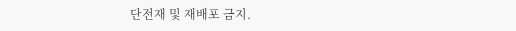단전재 및 재배포 금지.